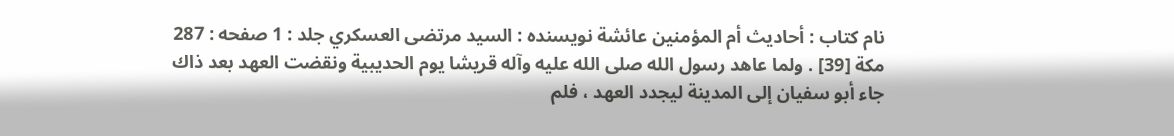نام کتاب : أحاديث أم المؤمنين عائشة نویسنده : السيد مرتضى العسكري جلد : 1 صفحه : 287
مكة [39] . ولما عاهد رسول الله صلى الله عليه وآله قريشا يوم الحديبية ونقضت العهد بعد ذاك جاء أبو سفيان إلى المدينة ليجدد العهد ، فلم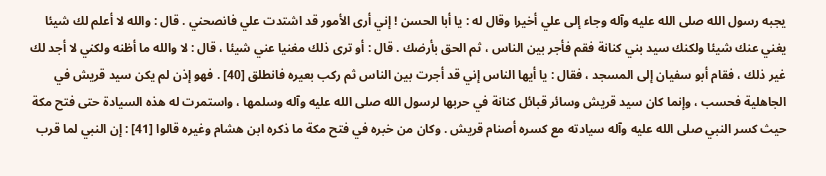يجبه رسول الله صلى الله عليه وآله وجاء إلى علي أخيرا وقال له : يا أبا الحسن ! إني أرى الأمور قد اشتدت علي فانصحني . قال : والله لا أعلم لك شيئا يغني عنك شيئا ولكنك سيد بني كنانة فقم فأجر بين الناس ، ثم الحق بأرضك . قال : أو ترى ذلك مغنيا عني شيئا ، قال : لا والله ما أظنه ولكني لا أجد لك غير ذلك ، فقام أبو سفيان إلى المسجد ، فقال : يا أيها الناس إني قد أجرت بين الناس ثم ركب بعيره فانطلق [40] . فهو إذن لم يكن سيد قريش في الجاهلية فحسب ، وإنما كان سيد قريش وسائر قبائل كنانة في حربها لرسول الله صلى الله عليه وآله وسلمها ، واستمرت له هذه السيادة حتى فتح مكة حيث كسر النبي صلى الله عليه وآله سيادته مع كسره أصنام قريش . وكان من خبره في فتح مكة ما ذكره ابن هشام وغيره قالوا [41] : إن النبي لما قرب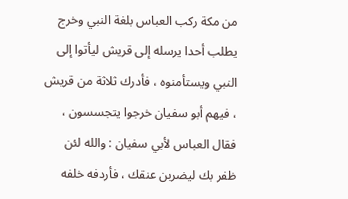من مكة ركب العباس بلغة النبي وخرج يطلب أحدا يرسله إلى قريش ليأتوا إلى النبي ويستأمنوه ، فأدرك ثلاثة من قريش ، فيهم أبو سفيان خرجوا يتجسسون ، فقال العباس لأبي سفيان : والله لئن ظفر بك ليضربن عنقك ، فأردفه خلفه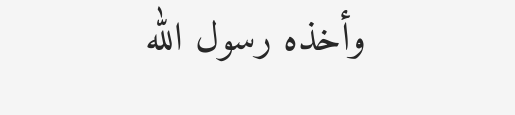وأخذه رسول الله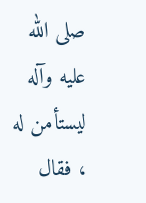صلى الله عليه وآله ليستأمن له ، فقال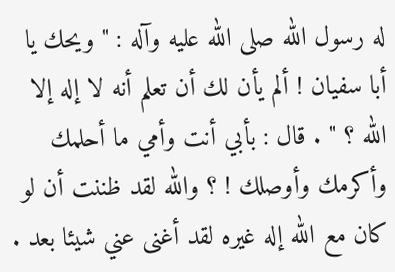له رسول الله صلى الله عليه وآله : " ويحك يا أبا سفيان ! ألم يأن لك أن تعلم أنه لا إله إلا الله ؟ " . قال : بأبي أنت وأمي ما أحلمك وأكرمك وأوصلك ! ؟ والله لقد ظننت أن لو كان مع الله إله غيره لقد أغنى عني شيئا بعد .